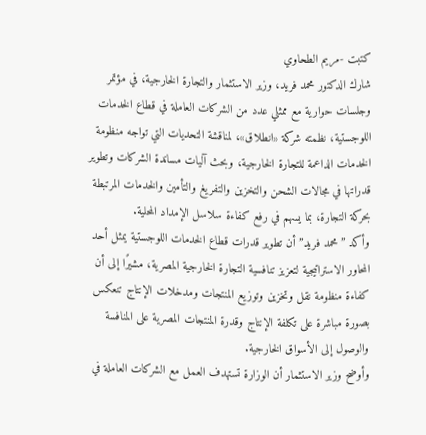كتبت -مريم الطحاوي
شارك الدكتور محمد فريد، وزير الاستثمار والتجارة الخارجية، في مؤتمر وجلسات حوارية مع ممثلي عدد من الشركات العاملة في قطاع الخدمات اللوجستية، نظمته شركة «انطلاق»، لمناقشة التحديات التي تواجه منظومة الخدمات الداعمة للتجارة الخارجية، وبحث آليات مساندة الشركات وتطوير قدراتها في مجالات الشحن والتخزين والتفريغ والتأمين والخدمات المرتبطة بحركة التجارة، بما يسهم في رفع كفاءة سلاسل الإمداد المحلية.
وأكد ” محمد فريد” أن تطوير قدرات قطاع الخدمات اللوجستية يمثل أحد المحاور الاستراتيجية لتعزيز تنافسية التجارة الخارجية المصرية، مشيرًا إلى أن كفاءة منظومة نقل وتخزين وتوزيع المنتجات ومدخلات الإنتاج تنعكس بصورة مباشرة على تكلفة الإنتاج وقدرة المنتجات المصرية على المنافسة والوصول إلى الأسواق الخارجية.
وأوضح وزير الاستثمار أن الوزارة تستهدف العمل مع الشركات العاملة في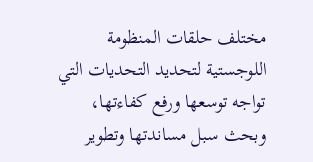مختلف حلقات المنظومة اللوجستية لتحديد التحديات التي تواجه توسعها ورفع كفاءتها، وبحث سبل مساندتها وتطوير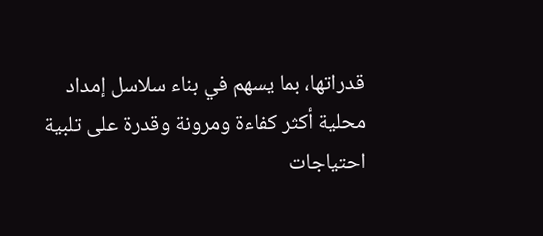قدراتها، بما يسهم في بناء سلاسل إمداد محلية أكثر كفاءة ومرونة وقدرة على تلبية احتياجات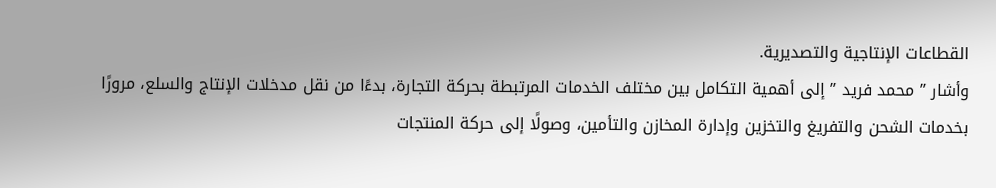القطاعات الإنتاجية والتصديرية.
وأشار ” محمد فريد ” إلى أهمية التكامل بين مختلف الخدمات المرتبطة بحركة التجارة، بدءًا من نقل مدخلات الإنتاج والسلع، مرورًا بخدمات الشحن والتفريغ والتخزين وإدارة المخازن والتأمين، وصولًا إلى حركة المنتجات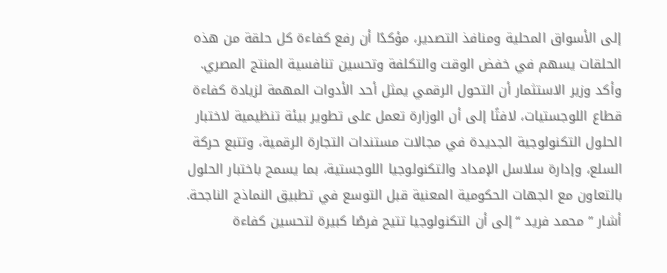إلى الأسواق المحلية ومنافذ التصدير، مؤكدًا أن رفع كفاءة كل حلقة من هذه الحلقات يسهم في خفض الوقت والتكلفة وتحسين تنافسية المنتج المصري.
وأكد وزير الاستثمار أن التحول الرقمي يمثل أحد الأدوات المهمة لزيادة كفاءة قطاع اللوجستيات، لافتًا إلى أن الوزارة تعمل على تطوير بيئة تنظيمية لاختبار الحلول التكنولوجية الجديدة في مجالات مستندات التجارة الرقمية، وتتبع حركة السلع، وإدارة سلاسل الإمداد والتكنولوجيا اللوجستية، بما يسمح باختبار الحلول بالتعاون مع الجهات الحكومية المعنية قبل التوسع في تطبيق النماذج الناجحة.
أشار ” محمد فريد “إلى أن التكنولوجيا تتيح فرصًا كبيرة لتحسين كفاءة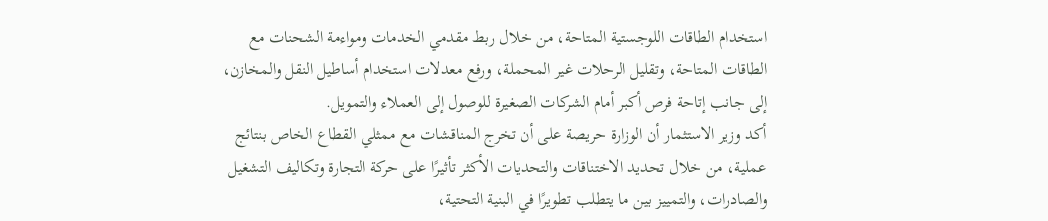استخدام الطاقات اللوجستية المتاحة، من خلال ربط مقدمي الخدمات ومواءمة الشحنات مع الطاقات المتاحة، وتقليل الرحلات غير المحملة، ورفع معدلات استخدام أساطيل النقل والمخازن، إلى جانب إتاحة فرص أكبر أمام الشركات الصغيرة للوصول إلى العملاء والتمويل.
أكد وزير الاستثمار أن الوزارة حريصة على أن تخرج المناقشات مع ممثلي القطاع الخاص بنتائج عملية، من خلال تحديد الاختناقات والتحديات الأكثر تأثيرًا على حركة التجارة وتكاليف التشغيل والصادرات، والتمييز بين ما يتطلب تطويرًا في البنية التحتية،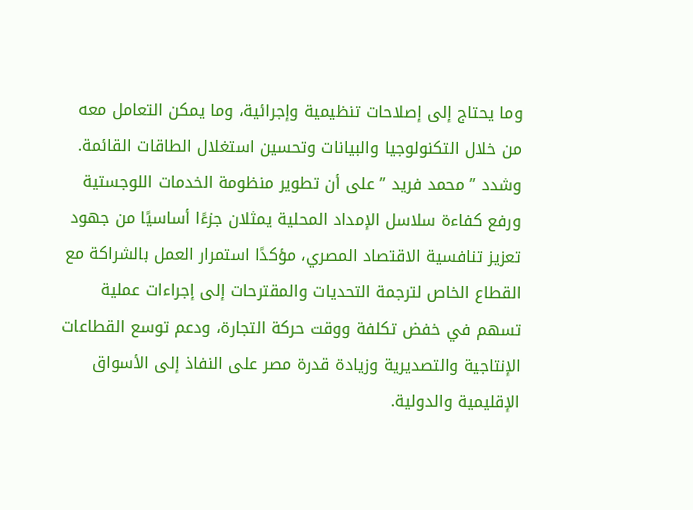وما يحتاج إلى إصلاحات تنظيمية وإجرائية، وما يمكن التعامل معه من خلال التكنولوجيا والبيانات وتحسين استغلال الطاقات القائمة.
وشدد ” محمد فريد ” على أن تطوير منظومة الخدمات اللوجستية ورفع كفاءة سلاسل الإمداد المحلية يمثلان جزءًا أساسيًا من جهود تعزيز تنافسية الاقتصاد المصري، مؤكدًا استمرار العمل بالشراكة مع القطاع الخاص لترجمة التحديات والمقترحات إلى إجراءات عملية تسهم في خفض تكلفة ووقت حركة التجارة، ودعم توسع القطاعات الإنتاجية والتصديرية وزيادة قدرة مصر على النفاذ إلى الأسواق الإقليمية والدولية.